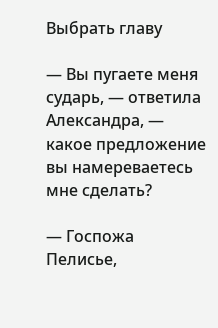Выбрать главу

— Вы пугаете меня сударь, — ответила Александра, — какое предложение вы намереваетесь мне сделать?

— Госпожа Пелисье,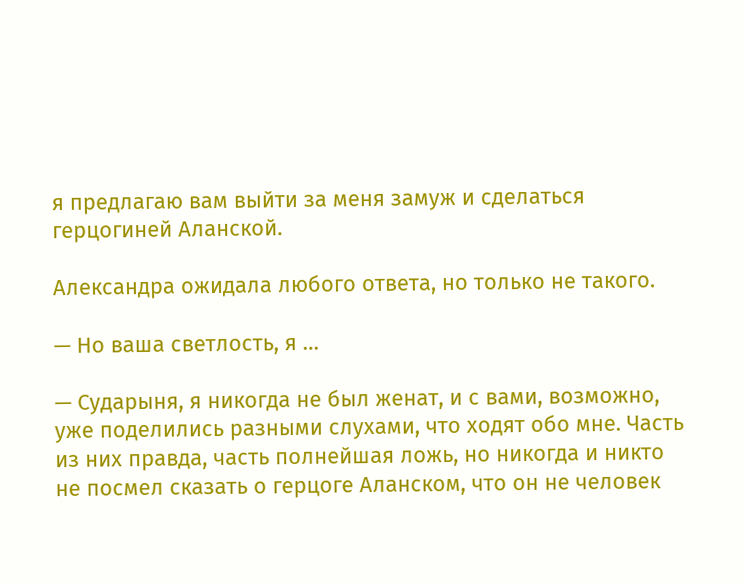я предлагаю вам выйти за меня замуж и сделаться герцогиней Аланской.

Александра ожидала любого ответа, но только не такого.

— Но ваша светлость, я …

— Сударыня, я никогда не был женат, и с вами, возможно, уже поделились разными слухами, что ходят обо мне. Часть из них правда, часть полнейшая ложь, но никогда и никто не посмел сказать о герцоге Аланском, что он не человек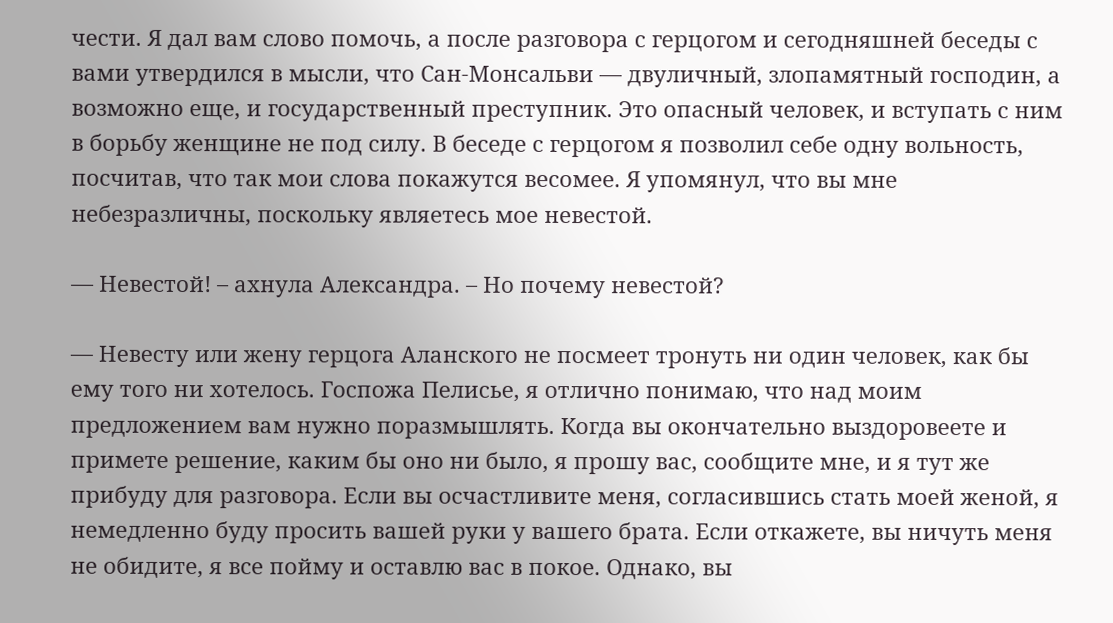чести. Я дал вам слово помочь, а после разговора с герцогом и сегодняшней беседы с вами утвердился в мысли, что Сан-Монсальви — двуличный, злопамятный господин, а возможно еще, и государственный преступник. Это опасный человек, и вступать с ним в борьбу женщине не под силу. В беседе с герцогом я позволил себе одну вольность, посчитав, что так мои слова покажутся весомее. Я упомянул, что вы мне небезразличны, поскольку являетесь мое невестой.

— Невестой! – ахнула Александра. – Но почему невестой?

— Невесту или жену герцога Аланского не посмеет тронуть ни один человек, как бы ему того ни хотелось. Госпожа Пелисье, я отлично понимаю, что над моим предложением вам нужно поразмышлять. Когда вы окончательно выздоровеете и примете решение, каким бы оно ни было, я прошу вас, сообщите мне, и я тут же прибуду для разговора. Если вы осчастливите меня, согласившись стать моей женой, я немедленно буду просить вашей руки у вашего брата. Если откажете, вы ничуть меня не обидите, я все пойму и оставлю вас в покое. Однако, вы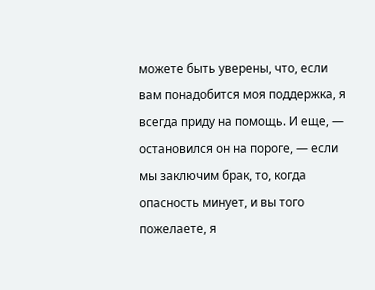можете быть уверены, что, если вам понадобится моя поддержка, я всегда приду на помощь. И еще, — остановился он на пороге, — если мы заключим брак, то, когда опасность минует, и вы того пожелаете, я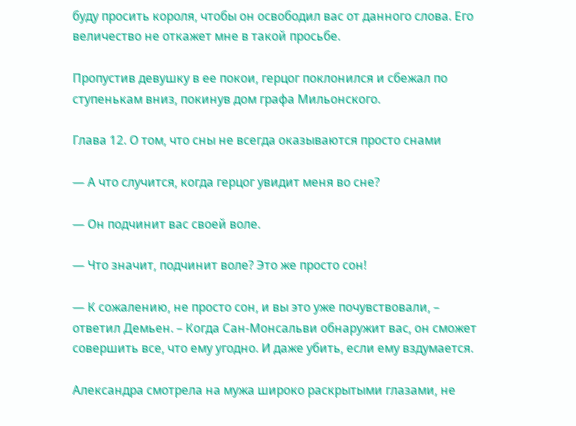буду просить короля, чтобы он освободил вас от данного слова. Его величество не откажет мне в такой просьбе.

Пропустив девушку в ее покои, герцог поклонился и сбежал по ступенькам вниз, покинув дом графа Мильонского.

Глава 12. О том, что сны не всегда оказываются просто снами

— А что случится, когда герцог увидит меня во сне?

— Он подчинит вас своей воле.

— Что значит, подчинит воле? Это же просто сон!

— К сожалению, не просто сон, и вы это уже почувствовали, – ответил Демьен. – Когда Сан-Монсальви обнаружит вас, он сможет совершить все, что ему угодно. И даже убить, если ему вздумается.

Александра смотрела на мужа широко раскрытыми глазами, не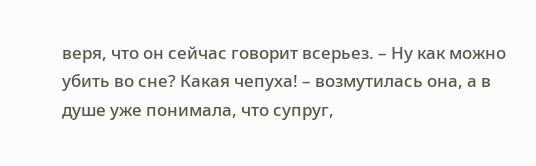веря, что он сейчас говорит всерьез. – Ну как можно убить во сне? Какая чепуха! – возмутилась она, а в душе уже понимала, что супруг,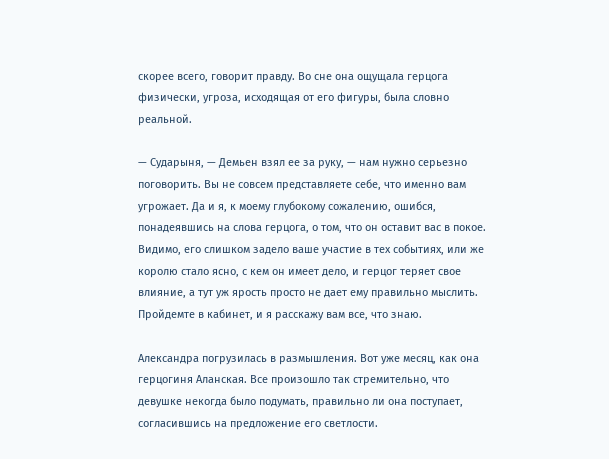скорее всего, говорит правду. Во сне она ощущала герцога физически, угроза, исходящая от его фигуры, была словно реальной.

— Сударыня, — Демьен взял ее за руку, — нам нужно серьезно поговорить. Вы не совсем представляете себе, что именно вам угрожает. Да и я, к моему глубокому сожалению, ошибся, понадеявшись на слова герцога, о том, что он оставит вас в покое. Видимо, его слишком задело ваше участие в тех событиях, или же королю стало ясно, с кем он имеет дело, и герцог теряет свое влияние, а тут уж ярость просто не дает ему правильно мыслить. Пройдемте в кабинет, и я расскажу вам все, что знаю.

Александра погрузилась в размышления. Вот уже месяц, как она герцогиня Аланская. Все произошло так стремительно, что девушке некогда было подумать, правильно ли она поступает, согласившись на предложение его светлости.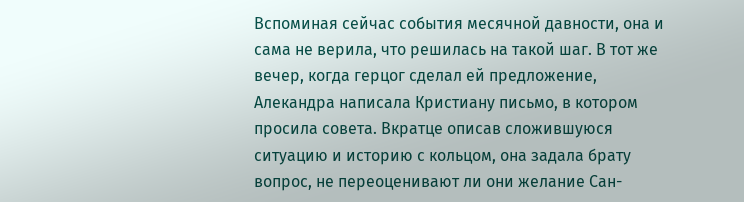Вспоминая сейчас события месячной давности, она и сама не верила, что решилась на такой шаг. В тот же вечер, когда герцог сделал ей предложение, Алекандра написала Кристиану письмо, в котором просила совета. Вкратце описав сложившуюся ситуацию и историю с кольцом, она задала брату вопрос, не переоценивают ли они желание Сан-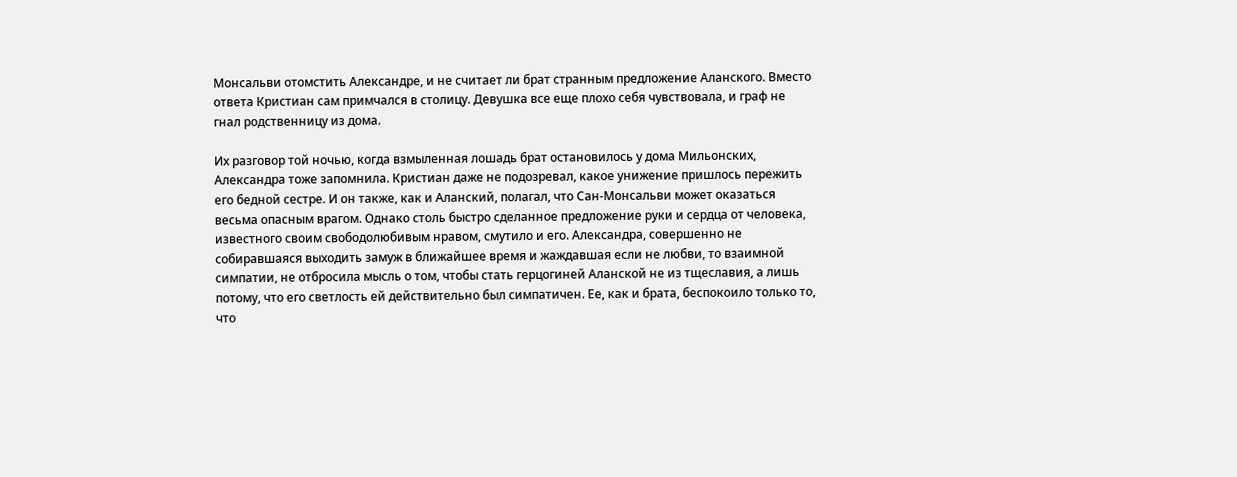Монсальви отомстить Александре, и не считает ли брат странным предложение Аланского. Вместо ответа Кристиан сам примчался в столицу. Девушка все еще плохо себя чувствовала, и граф не гнал родственницу из дома.

Их разговор той ночью, когда взмыленная лошадь брат остановилось у дома Мильонских, Александра тоже запомнила. Кристиан даже не подозревал, какое унижение пришлось пережить его бедной сестре. И он также, как и Аланский, полагал, что Сан-Монсальви может оказаться весьма опасным врагом. Однако столь быстро сделанное предложение руки и сердца от человека, известного своим свободолюбивым нравом, смутило и его. Александра, совершенно не собиравшаяся выходить замуж в ближайшее время и жаждавшая если не любви, то взаимной симпатии, не отбросила мысль о том, чтобы стать герцогиней Аланской не из тщеславия, а лишь потому, что его светлость ей действительно был симпатичен. Ее, как и брата, беспокоило только то, что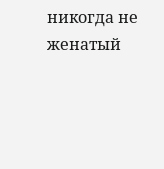никогда не женатый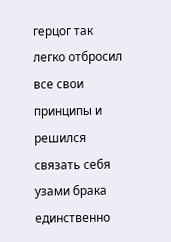герцог так легко отбросил все свои принципы и решился связать себя узами брака единственно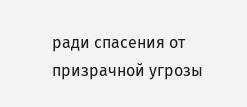ради спасения от призрачной угрозы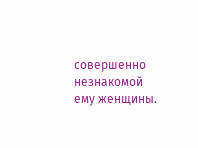совершенно незнакомой ему женщины.